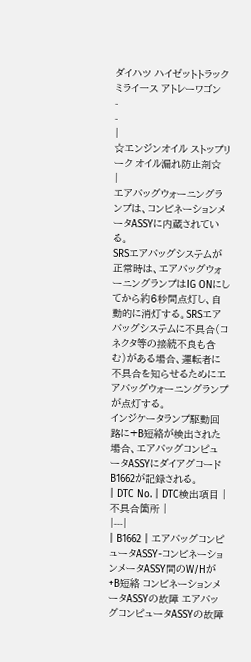ダイハツ ハイゼットトラック ミライ一ス アトレーワゴン
-
-
|
☆エンジンオイル ストップリーク オイル漏れ防止剤☆
|
エアバッグウォーニングランプは、コンビネーションメータASSYに内蔵されている。
SRSエアバッグシステムが正常時は、エアバッグウォーニングランプはIG ONにしてから約6秒間点灯し、自動的に消灯する。SRSエアバッグシステムに不具合(コネクタ等の接続不良も含む)がある場合、運転者に不具合を知らせるためにエアバッグウォーニングランプが点灯する。
インジケータランプ駆動回路に+B短絡が検出された場合、エアバッグコンピュータASSYにダイアグコードB1662が記録される。
| DTC No. | DTC検出項目 | 不具合箇所 |
|---|
| B1662 | エアバッグコンピュータASSY-コンビネーションメータASSY間のW/Hが+B短絡 コンビネーションメータASSYの故障 エアバッグコンピュータASSYの故障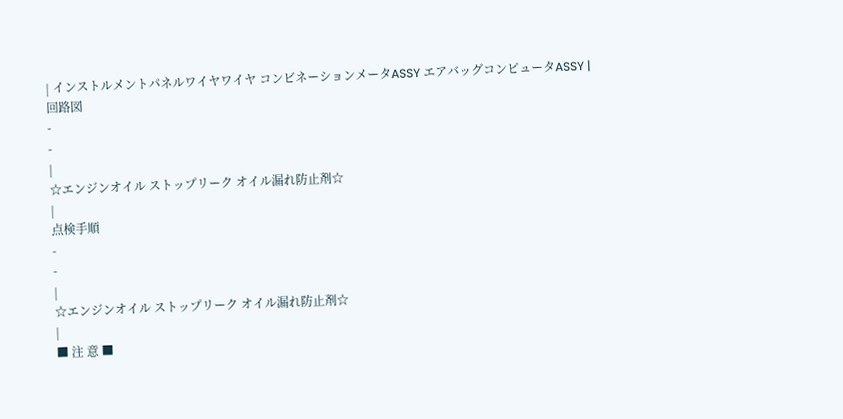| インストルメントパネルワイヤワイヤ コンビネーションメータASSY エアバッグコンピュータASSY |
回路図
-
-
|
☆エンジンオイル ストップリーク オイル漏れ防止剤☆
|
点検手順
-
-
|
☆エンジンオイル ストップリーク オイル漏れ防止剤☆
|
■ 注 意 ■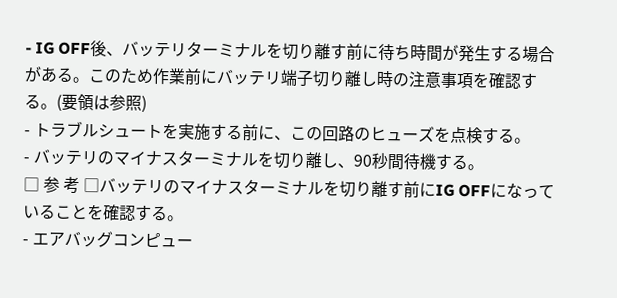- IG OFF後、バッテリターミナルを切り離す前に待ち時間が発生する場合がある。このため作業前にバッテリ端子切り離し時の注意事項を確認する。(要領は参照)
- トラブルシュートを実施する前に、この回路のヒューズを点検する。
- バッテリのマイナスターミナルを切り離し、90秒間待機する。
□ 参 考 □バッテリのマイナスターミナルを切り離す前にIG OFFになっていることを確認する。
- エアバッグコンピュー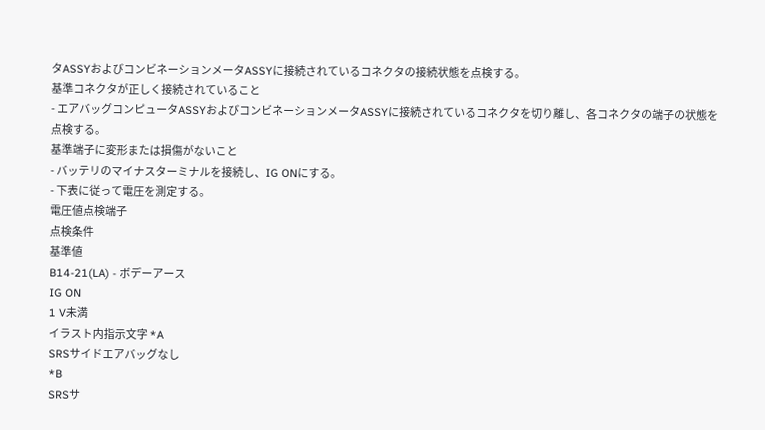タASSYおよびコンビネーションメータASSYに接続されているコネクタの接続状態を点検する。
基準コネクタが正しく接続されていること
- エアバッグコンピュータASSYおよびコンビネーションメータASSYに接続されているコネクタを切り離し、各コネクタの端子の状態を点検する。
基準端子に変形または損傷がないこと
- バッテリのマイナスターミナルを接続し、IG ONにする。
- 下表に従って電圧を測定する。
電圧値点検端子
点検条件
基準値
B14-21(LA) - ボデーアース
IG ON
1 V未満
イラスト内指示文字 *A
SRSサイドエアバッグなし
*B
SRSサ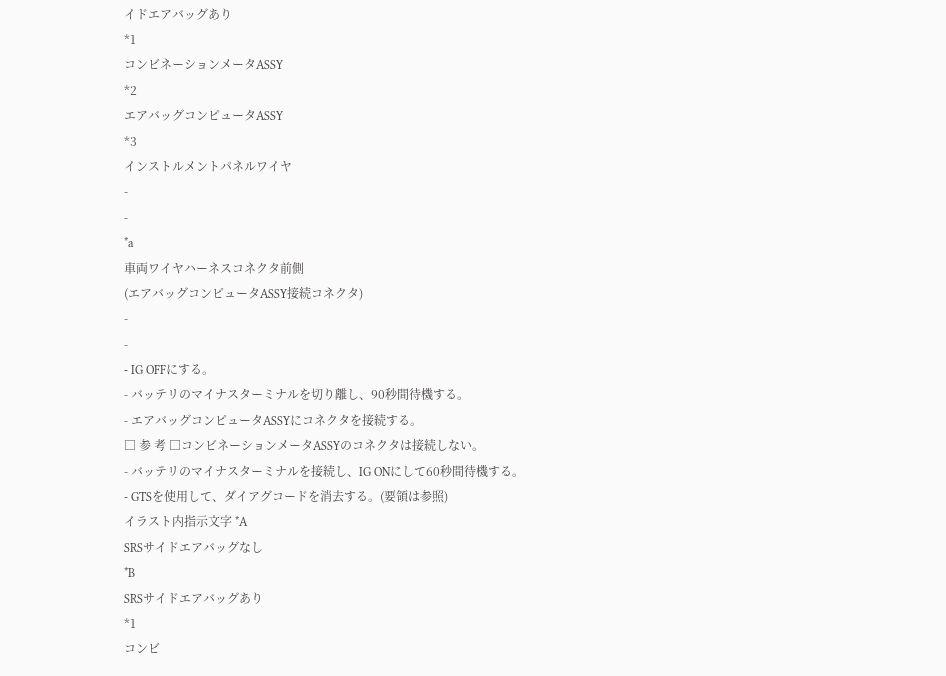イドエアバッグあり
*1
コンビネーションメータASSY
*2
エアバッグコンピュータASSY
*3
インストルメントパネルワイヤ
-
-
*a
車両ワイヤハーネスコネクタ前側
(エアバッグコンピュータASSY接続コネクタ)
-
-
- IG OFFにする。
- バッテリのマイナスターミナルを切り離し、90秒間待機する。
- エアバッグコンピュータASSYにコネクタを接続する。
□ 参 考 □コンビネーションメータASSYのコネクタは接続しない。
- バッテリのマイナスターミナルを接続し、IG ONにして60秒間待機する。
- GTSを使用して、ダイアグコードを消去する。(要領は参照)
イラスト内指示文字 *A
SRSサイドエアバッグなし
*B
SRSサイドエアバッグあり
*1
コンビ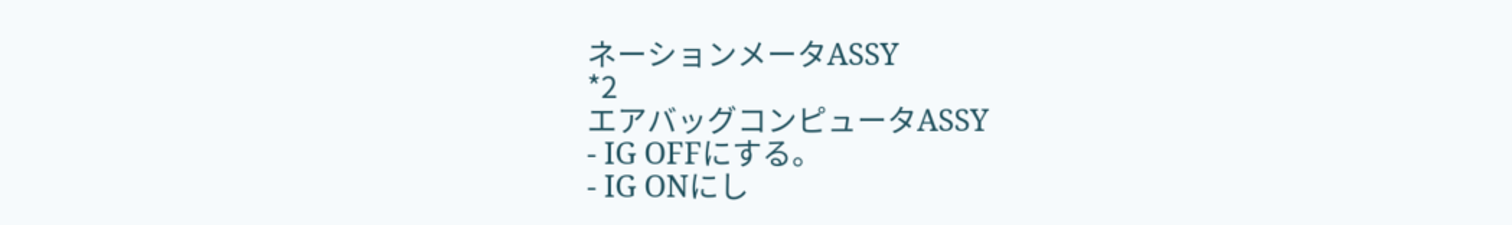ネーションメータASSY
*2
エアバッグコンピュータASSY
- IG OFFにする。
- IG ONにし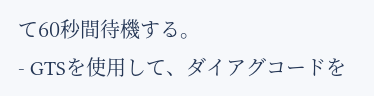て60秒間待機する。
- GTSを使用して、ダイアグコードを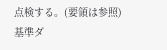点検する。(要領は参照)
基準ダ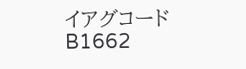イアグコードB1662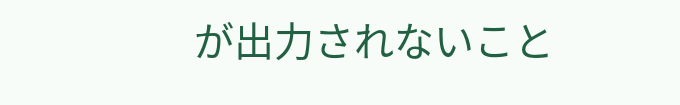が出力されないこと